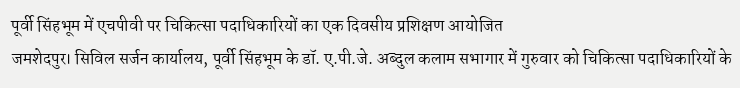पूर्वी सिंहभूम में एचपीवी पर चिकित्सा पदाधिकारियों का एक दिवसीय प्रशिक्षण आयोजित
जमशेदपुर। सिविल सर्जन कार्यालय, पूर्वी सिंहभूम के डॉ. ए.पी.जे. अब्दुल कलाम सभागार में गुरुवार को चिकित्सा पदाधिकारियों के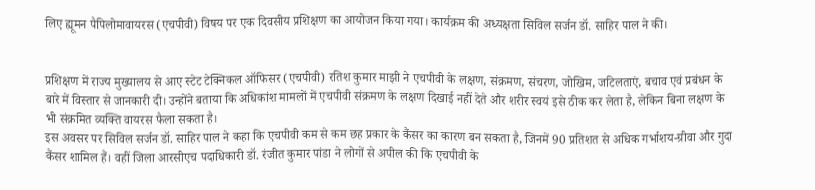लिए ह्यूमन पैपिलोमावायरस (एचपीवी) विषय पर एक दिवसीय प्रशिक्षण का आयोजन किया गया। कार्यक्रम की अध्यक्षता सिविल सर्जन डॉ. साहिर पाल ने की।


प्रशिक्षण में राज्य मुख्यालय से आए स्टेट टेक्निकल ऑफिसर (एचपीवी) रतिश कुमार माझी ने एचपीवी के लक्षण, संक्रमण, संचरण, जोखिम, जटिलताएं, बचाव एवं प्रबंधन के बारे में विस्तार से जानकारी दी। उन्होंने बताया कि अधिकांश मामलों में एचपीवी संक्रमण के लक्षण दिखाई नहीं देते और शरीर स्वयं इसे ठीक कर लेता है, लेकिन बिना लक्षण के भी संक्रमित व्यक्ति वायरस फैला सकता है।
इस अवसर पर सिविल सर्जन डॉ. साहिर पाल ने कहा कि एचपीवी कम से कम छह प्रकार के कैंसर का कारण बन सकता है, जिनमें 90 प्रतिशत से अधिक गर्भाशय-ग्रीवा और गुदा कैंसर शामिल हैं। वहीं जिला आरसीएच पदाधिकारी डॉ. रंजीत कुमार पांडा ने लोगों से अपील की कि एचपीवी के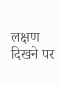लक्षण दिखने पर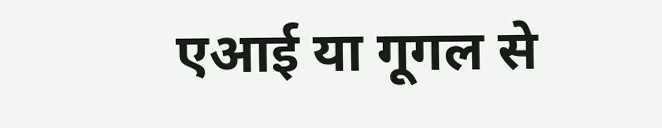एआई या गूगल से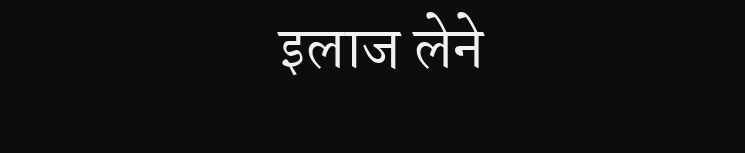इलाज लेने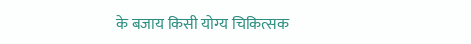के बजाय किसी योग्य चिकित्सक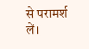से परामर्श लें।